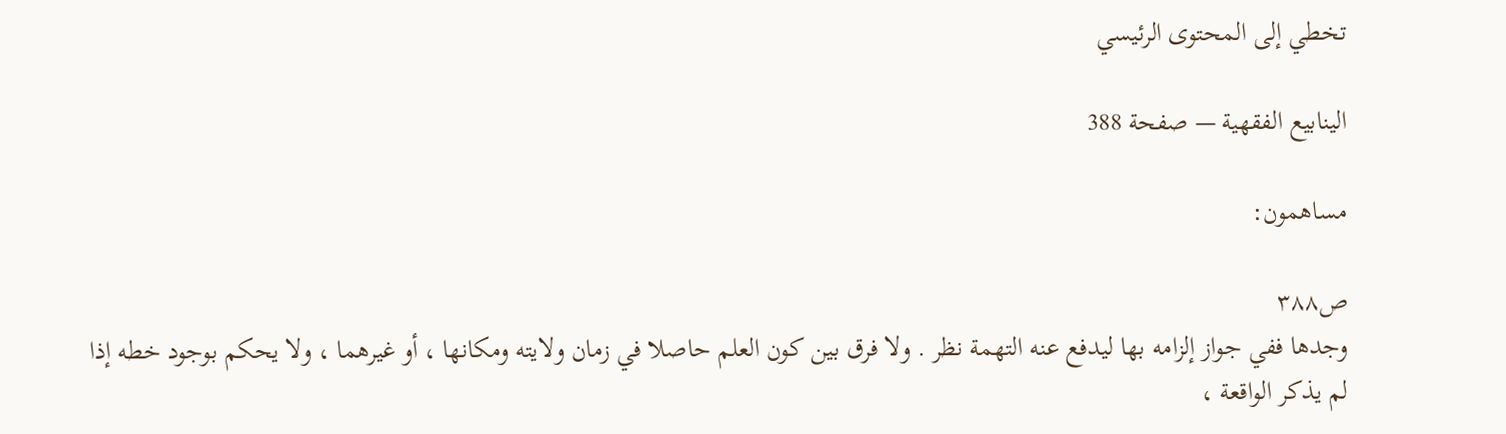تخطي إلى المحتوى الرئيسي

الينابيع الفقهية — صفحة 388

مساهمون:

ص٣٨٨
وجدها ففي جواز إلزامه بها ليدفع عنه التهمة نظر . ولا فرق بين كون العلم حاصلا في زمان ولايته ومكانها ، أو غيرهما ، ولا يحكم بوجود خطه إذا لم يذكر الواقعة ،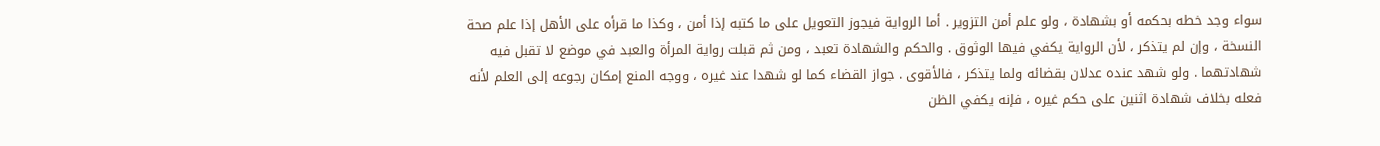سواء وجد خطه بحكمه أو بشهادة ، ولو علم أمن التزوير . أما الرواية فيجوز التعويل على ما كتبه إذا أمن ، وكذا ما قرأه على الأهل إذا علم صحة النسخة ، وإن لم يتذكر ، لأن الرواية يكفي فيها الوثوق . والحكم والشهادة تعبد ، ومن ثم قبلت رواية المرأة والعبد في موضع لا تقبل فيه شهادتهما . ولو شهد عنده عدلان بقضائه ولما يتذكر ، فالأقوى . جواز القضاء كما لو شهدا عند غيره ، ووجه المنع إمكان رجوعه إلى العلم لأنه فعله بخلاف شهادة اثنين على حكم غيره ، فإنه يكفي الظن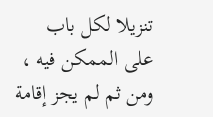تنزيلا لكل باب على الممكن فيه ، ومن ثم لم يجز إقامة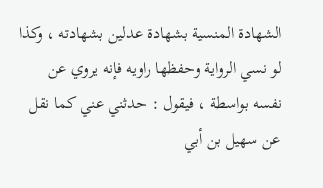الشهادة المنسية بشهادة عدلين بشهادته ، وكذا لو نسي الرواية وحفظها راويه فإنه يروي عن نفسه بواسطة ، فيقول : حدثني عني كما نقل عن سهيل بن أبي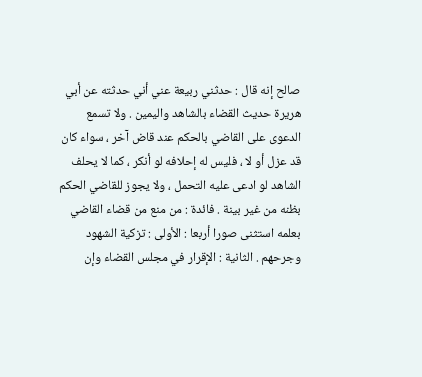صالح إنه قال : حدثني ربيعة عني أني حدثته عن أبي هريرة حديث القضاء بالشاهد واليمين . ولا تسمع الدعوى على القاضي بالحكم عند قاض آخر ، سواء كان قد عزل أو لا ، فليس له إحلافه لو أنكر ، كما لا يحلف الشاهد لو ادعى عليه التحمل ، ولا يجوز للقاضي الحكم بظنه من غير بينة . فائدة : من منع من قضاء القاضي بعلمه استثنى صورا أربعا : الأولى : تزكية الشهود وجرحهم . الثانية : الإقرار في مجلس القضاء وإن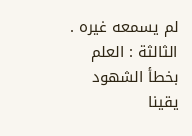لم يسمعه غيره . الثالثة : العلم بخطأ الشهود يقينا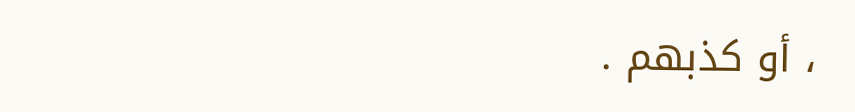، أو كذبهم .